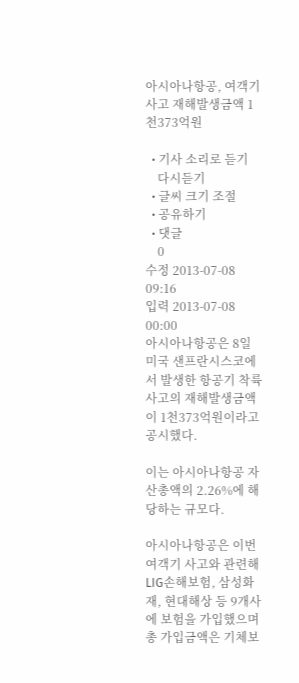아시아나항공, 여객기 사고 재해발생금액 1천373억원

  • 기사 소리로 듣기
    다시듣기
  • 글씨 크기 조절
  • 공유하기
  • 댓글
    0
수정 2013-07-08 09:16
입력 2013-07-08 00:00
아시아나항공은 8일 미국 샌프란시스코에서 발생한 항공기 착륙 사고의 재해발생금액이 1천373억원이라고 공시했다.

이는 아시아나항공 자산총액의 2.26%에 해당하는 규모다.

아시아나항공은 이번 여객기 사고와 관련해 LIG손해보험, 삼성화재, 현대해상 등 9개사에 보험을 가입했으며 총 가입금액은 기체보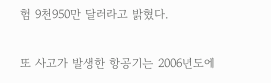험 9천950만 달러라고 밝혔다.

또 사고가 발생한 항공기는 2006년도에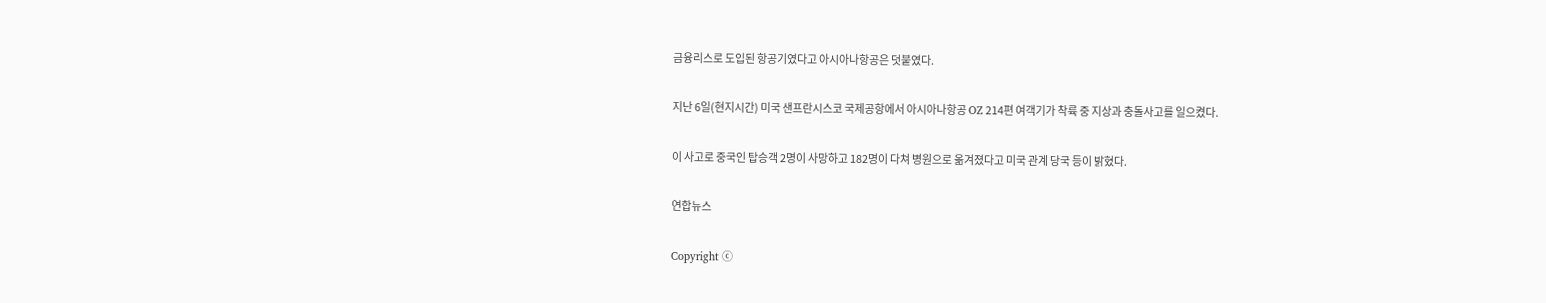금융리스로 도입된 항공기였다고 아시아나항공은 덧붙였다.

지난 6일(현지시간) 미국 샌프란시스코 국제공항에서 아시아나항공 OZ 214편 여객기가 착륙 중 지상과 충돌사고를 일으켰다.

이 사고로 중국인 탑승객 2명이 사망하고 182명이 다쳐 병원으로 옮겨졌다고 미국 관계 당국 등이 밝혔다.

연합뉴스

Copyright ⓒ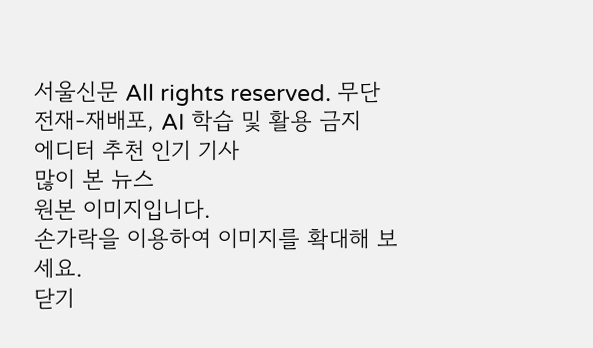서울신문 All rights reserved. 무단 전재-재배포, AI 학습 및 활용 금지
에디터 추천 인기 기사
많이 본 뉴스
원본 이미지입니다.
손가락을 이용하여 이미지를 확대해 보세요.
닫기